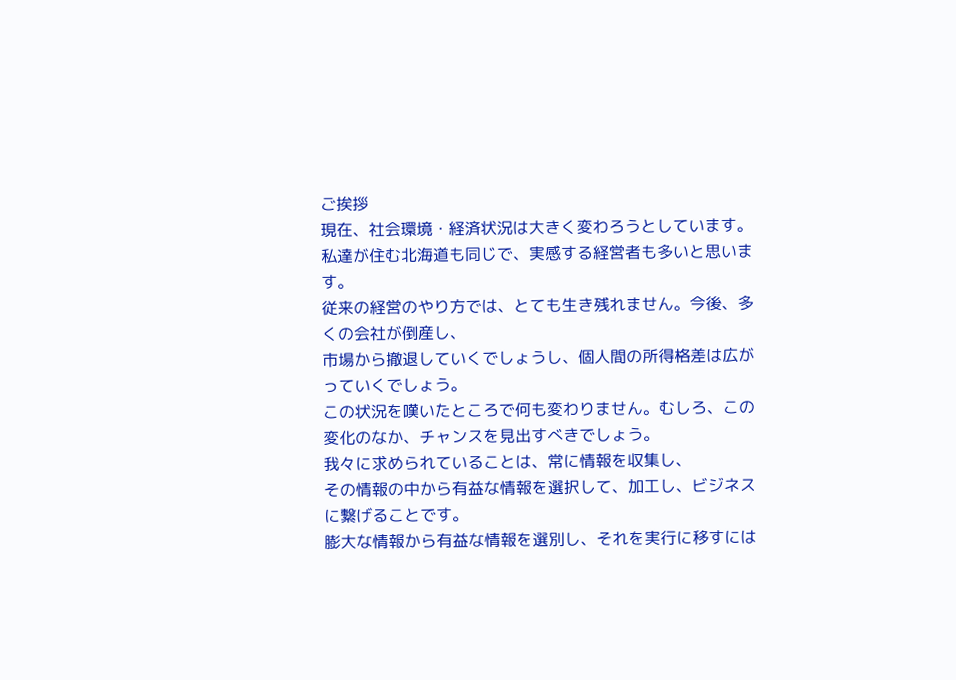ご挨拶
現在、社会環境・経済状況は大きく変わろうとしています。
私達が住む北海道も同じで、実感する経営者も多いと思います。
従来の経営のやり方では、とても生き残れません。今後、多くの会社が倒産し、
市場から撤退していくでしょうし、個人間の所得格差は広がっていくでしょう。
この状況を嘆いたところで何も変わりません。むしろ、この変化のなか、チャンスを見出すべきでしょう。
我々に求められていることは、常に情報を収集し、
その情報の中から有益な情報を選択して、加工し、ビジネスに繋げることです。
膨大な情報から有益な情報を選別し、それを実行に移すには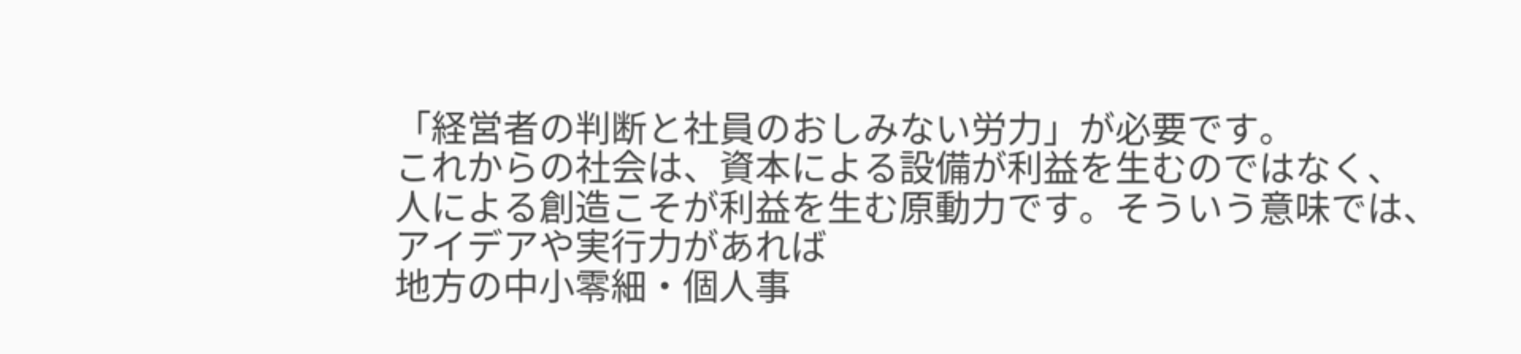「経営者の判断と社員のおしみない労力」が必要です。
これからの社会は、資本による設備が利益を生むのではなく、
人による創造こそが利益を生む原動力です。そういう意味では、アイデアや実行力があれば
地方の中小零細・個人事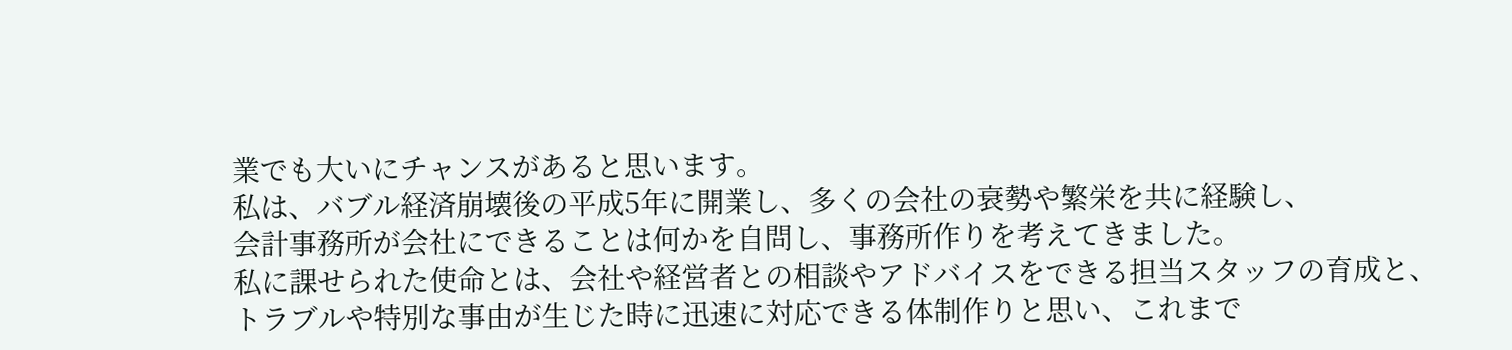業でも大いにチャンスがあると思います。
私は、バブル経済崩壊後の平成5年に開業し、多くの会社の衰勢や繁栄を共に経験し、
会計事務所が会社にできることは何かを自問し、事務所作りを考えてきました。
私に課せられた使命とは、会社や経営者との相談やアドバイスをできる担当スタッフの育成と、
トラブルや特別な事由が生じた時に迅速に対応できる体制作りと思い、これまで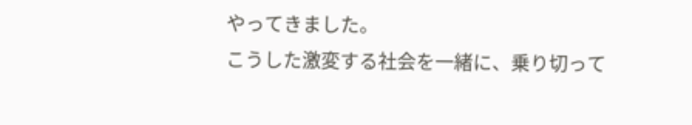やってきました。
こうした激変する社会を一緒に、乗り切って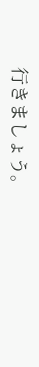行きましょう。